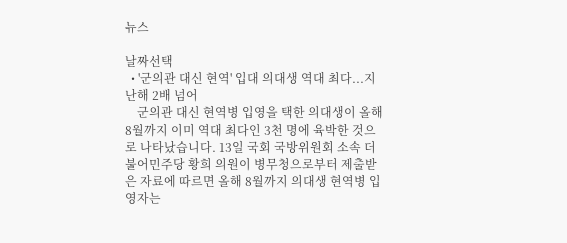뉴스

날짜선택
  • '군의관 대신 현역' 입대 의대생 역대 최다...지난해 2배 넘어
    군의관 대신 현역병 입영을 택한 의대생이 올해 8월까지 이미 역대 최다인 3천 명에 육박한 것으로 나타났습니다. 13일 국회 국방위원회 소속 더불어민주당 황희 의원이 병무청으로부터 제출받은 자료에 따르면 올해 8월까지 의대생 현역병 입영자는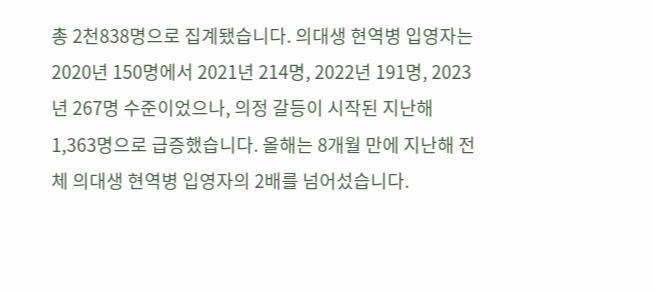총 2천838명으로 집계됐습니다. 의대생 현역병 입영자는 2020년 150명에서 2021년 214명, 2022년 191명, 2023년 267명 수준이었으나, 의정 갈등이 시작된 지난해 1,363명으로 급증했습니다. 올해는 8개월 만에 지난해 전체 의대생 현역병 입영자의 2배를 넘어섰습니다.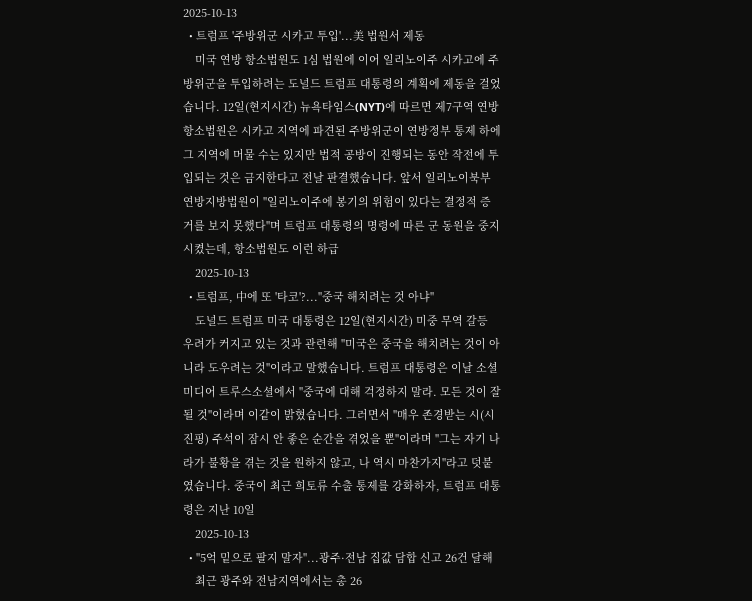2025-10-13
  • 트럼프 '주방위군 시카고 투입'...美 법원서 제동
    미국 연방 항소법원도 1심 법원에 이어 일리노이주 시카고에 주방위군을 투입하려는 도널드 트럼프 대통령의 계획에 제동을 걸었습니다. 12일(현지시간) 뉴욕타임스(NYT)에 따르면 제7구역 연방 항소법원은 시카고 지역에 파견된 주방위군이 연방정부 통제 하에 그 지역에 머물 수는 있지만 법적 공방이 진행되는 동안 작전에 투입되는 것은 금지한다고 전날 판결했습니다. 앞서 일리노이북부 연방지방법원이 "일리노이주에 봉기의 위험이 있다는 결정적 증거를 보지 못했다"며 트럼프 대통령의 명령에 따른 군 동원을 중지시켰는데, 항소법원도 이런 하급
    2025-10-13
  • 트럼프, 中에 또 '타코'?..."중국 해치려는 것 아냐"
    도널드 트럼프 미국 대통령은 12일(현지시간) 미중 무역 갈등 우려가 커지고 있는 것과 관련해 "미국은 중국을 해치려는 것이 아니라 도우려는 것"이라고 말했습니다. 트럼프 대통령은 이날 소셜미디어 트루스소셜에서 "중국에 대해 걱정하지 말라. 모든 것이 잘될 것"이라며 이같이 밝혔습니다. 그러면서 "매우 존경받는 시(시진핑) 주석이 잠시 안 좋은 순간을 겪었을 뿐"이라며 "그는 자기 나라가 불황을 겪는 것을 원하지 않고, 나 역시 마찬가지"라고 덧붙였습니다. 중국이 최근 희토류 수출 통제를 강화하자, 트럼프 대통령은 지난 10일
    2025-10-13
  • "5억 밑으로 팔지 말자"...광주·전남 집값 담합 신고 26건 달해
    최근 광주와 전남지역에서는 총 26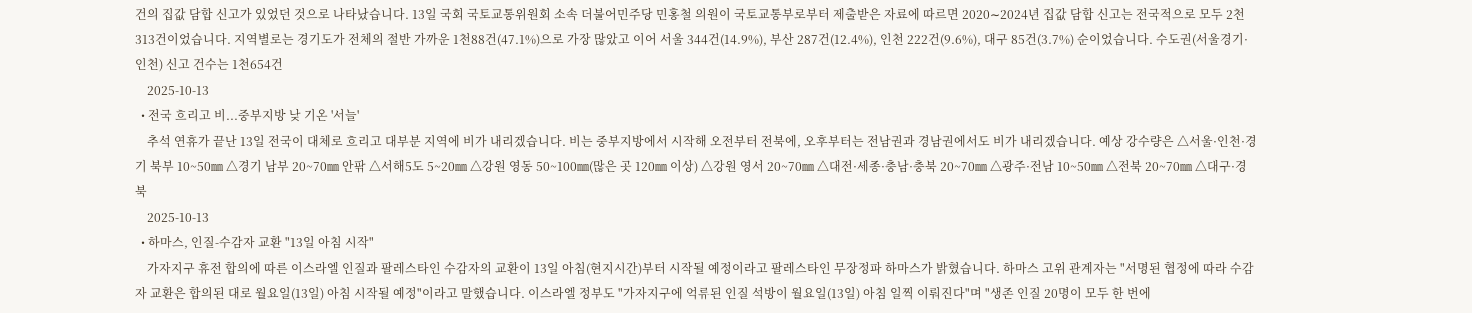건의 집값 담합 신고가 있었던 것으로 나타났습니다. 13일 국회 국토교통위원회 소속 더불어민주당 민홍철 의원이 국토교통부로부터 제출받은 자료에 따르면 2020∼2024년 집값 담합 신고는 전국적으로 모두 2천313건이었습니다. 지역별로는 경기도가 전체의 절반 가까운 1천88건(47.1%)으로 가장 많았고 이어 서울 344건(14.9%), 부산 287건(12.4%), 인천 222건(9.6%), 대구 85건(3.7%) 순이었습니다. 수도권(서울경기·인천) 신고 건수는 1천654건
    2025-10-13
  • 전국 흐리고 비...중부지방 낮 기온 '서늘'
    추석 연휴가 끝난 13일 전국이 대체로 흐리고 대부분 지역에 비가 내리겠습니다. 비는 중부지방에서 시작해 오전부터 전북에, 오후부터는 전남권과 경남권에서도 비가 내리겠습니다. 예상 강수량은 △서울·인천·경기 북부 10~50㎜ △경기 남부 20~70㎜ 안팎 △서해5도 5~20㎜ △강원 영동 50~100㎜(많은 곳 120㎜ 이상) △강원 영서 20~70㎜ △대전·세종·충남·충북 20~70㎜ △광주·전남 10~50㎜ △전북 20~70㎜ △대구·경북
    2025-10-13
  • 하마스, 인질-수감자 교환 "13일 아침 시작"
    가자지구 휴전 합의에 따른 이스라엘 인질과 팔레스타인 수감자의 교환이 13일 아침(현지시간)부터 시작될 예정이라고 팔레스타인 무장정파 하마스가 밝혔습니다. 하마스 고위 관계자는 "서명된 협정에 따라 수감자 교환은 합의된 대로 월요일(13일) 아침 시작될 예정"이라고 말했습니다. 이스라엘 정부도 "가자지구에 억류된 인질 석방이 월요일(13일) 아침 일찍 이뤄진다"며 "생존 인질 20명이 모두 한 번에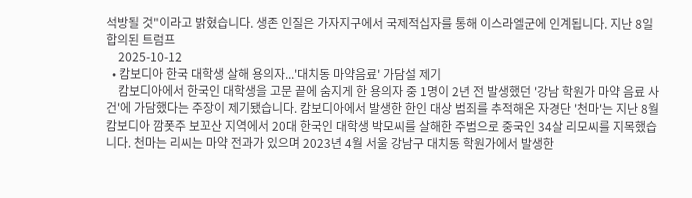석방될 것"이라고 밝혔습니다. 생존 인질은 가자지구에서 국제적십자를 통해 이스라엘군에 인계됩니다. 지난 8일 합의된 트럼프
    2025-10-12
  • 캄보디아 한국 대학생 살해 용의자...'대치동 마약음료' 가담설 제기
    캄보디아에서 한국인 대학생을 고문 끝에 숨지게 한 용의자 중 1명이 2년 전 발생했던 '강남 학원가 마약 음료 사건'에 가담했다는 주장이 제기됐습니다. 캄보디아에서 발생한 한인 대상 범죄를 추적해온 자경단 '천마'는 지난 8월 캄보디아 깜폿주 보꼬산 지역에서 20대 한국인 대학생 박모씨를 살해한 주범으로 중국인 34살 리모씨를 지목했습니다. 천마는 리씨는 마약 전과가 있으며 2023년 4월 서울 강남구 대치동 학원가에서 발생한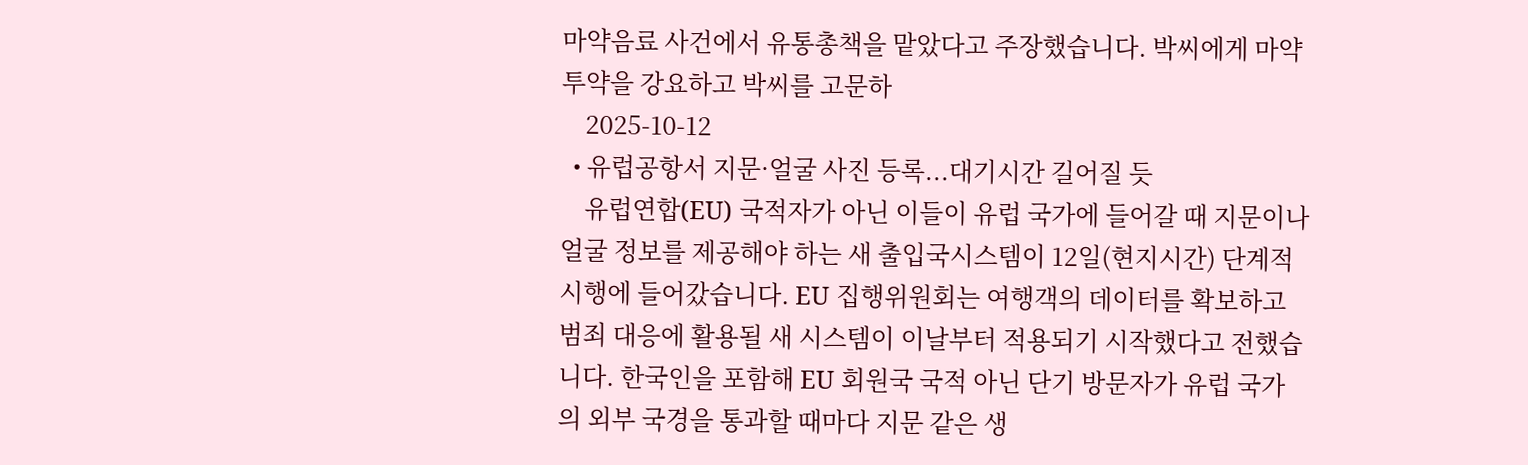마약음료 사건에서 유통총책을 맡았다고 주장했습니다. 박씨에게 마약 투약을 강요하고 박씨를 고문하
    2025-10-12
  • 유럽공항서 지문·얼굴 사진 등록...대기시간 길어질 듯
    유럽연합(EU) 국적자가 아닌 이들이 유럽 국가에 들어갈 때 지문이나 얼굴 정보를 제공해야 하는 새 출입국시스템이 12일(현지시간) 단계적 시행에 들어갔습니다. EU 집행위원회는 여행객의 데이터를 확보하고 범죄 대응에 활용될 새 시스템이 이날부터 적용되기 시작했다고 전했습니다. 한국인을 포함해 EU 회원국 국적 아닌 단기 방문자가 유럽 국가의 외부 국경을 통과할 때마다 지문 같은 생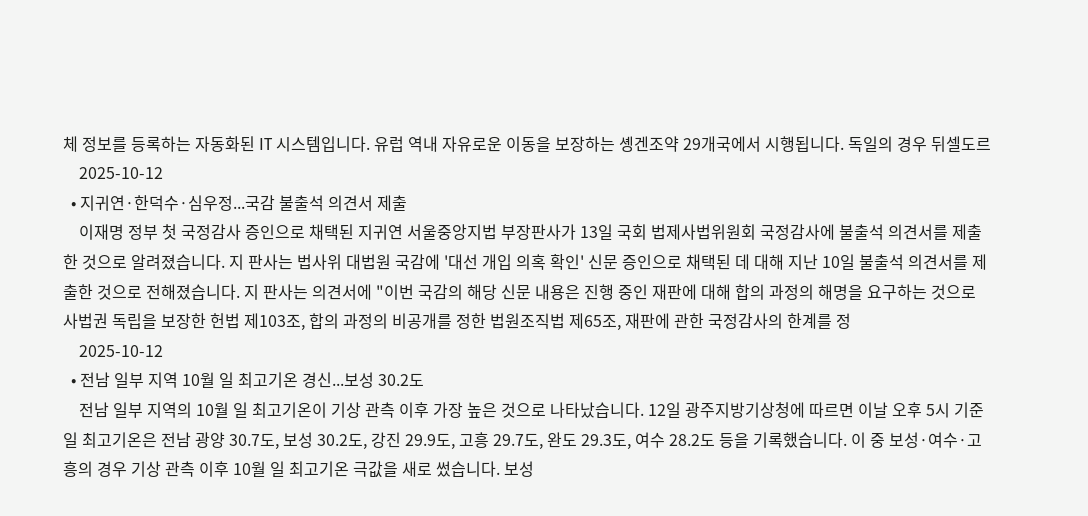체 정보를 등록하는 자동화된 IT 시스템입니다. 유럽 역내 자유로운 이동을 보장하는 솅겐조약 29개국에서 시행됩니다. 독일의 경우 뒤셀도르
    2025-10-12
  • 지귀연·한덕수·심우정...국감 불출석 의견서 제출
    이재명 정부 첫 국정감사 증인으로 채택된 지귀연 서울중앙지법 부장판사가 13일 국회 법제사법위원회 국정감사에 불출석 의견서를 제출한 것으로 알려졌습니다. 지 판사는 법사위 대법원 국감에 '대선 개입 의혹 확인' 신문 증인으로 채택된 데 대해 지난 10일 불출석 의견서를 제출한 것으로 전해졌습니다. 지 판사는 의견서에 "이번 국감의 해당 신문 내용은 진행 중인 재판에 대해 합의 과정의 해명을 요구하는 것으로 사법권 독립을 보장한 헌법 제103조, 합의 과정의 비공개를 정한 법원조직법 제65조, 재판에 관한 국정감사의 한계를 정
    2025-10-12
  • 전남 일부 지역 10월 일 최고기온 경신...보성 30.2도
    전남 일부 지역의 10월 일 최고기온이 기상 관측 이후 가장 높은 것으로 나타났습니다. 12일 광주지방기상청에 따르면 이날 오후 5시 기준 일 최고기온은 전남 광양 30.7도, 보성 30.2도, 강진 29.9도, 고흥 29.7도, 완도 29.3도, 여수 28.2도 등을 기록했습니다. 이 중 보성·여수·고흥의 경우 기상 관측 이후 10월 일 최고기온 극값을 새로 썼습니다. 보성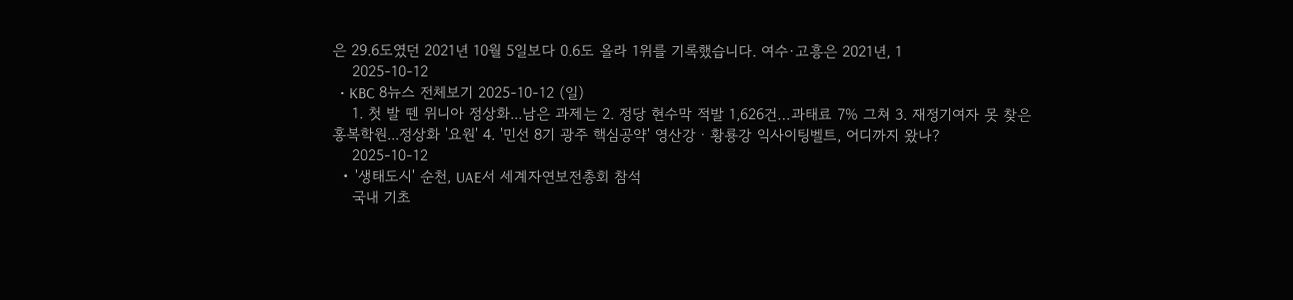은 29.6도였던 2021년 10월 5일보다 0.6도 올라 1위를 기록했습니다. 여수·고흥은 2021년, 1
    2025-10-12
  • KBC 8뉴스 전체보기 2025-10-12 (일)
    1. 첫 발 뗀 위니아 정상화...남은 과제는 2. 정당 현수막 적발 1,626건…과태료 7% 그쳐 3. 재정기여자 못 찾은 홍복학원...정상화 '요원' 4. '민선 8기 광주 핵심공약' 영산강ㆍ황룡강 익사이팅벨트, 어디까지 왔나?
    2025-10-12
  • '생태도시' 순천, UAE서 세계자연보전총회 참석
    국내 기초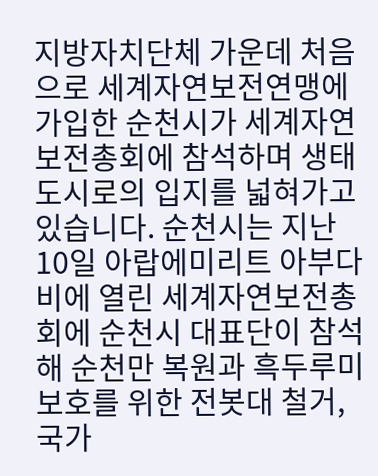지방자치단체 가운데 처음으로 세계자연보전연맹에 가입한 순천시가 세계자연보전총회에 참석하며 생태도시로의 입지를 넓혀가고 있습니다. 순천시는 지난 10일 아랍에미리트 아부다비에 열린 세계자연보전총회에 순천시 대표단이 참석해 순천만 복원과 흑두루미 보호를 위한 전봇대 철거, 국가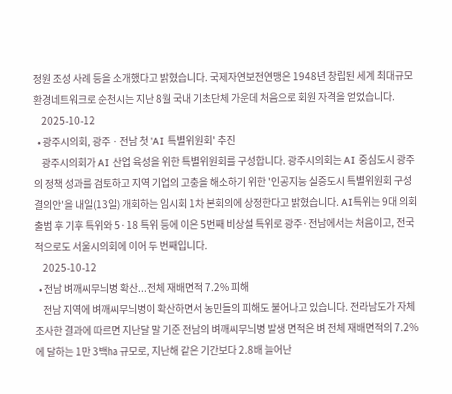정원 조성 사례 등을 소개했다고 밝혔습니다. 국제자연보전연맹은 1948년 창립된 세계 최대규모 환경네트워크로 순천시는 지난 8월 국내 기초단체 가운데 처음으로 회원 자격을 얻었습니다.
    2025-10-12
  • 광주시의회, 광주ㆍ전남 첫 'AI 특별위원회' 추진
    광주시의회가 AI 산업 육성을 위한 특별위원회를 구성합니다. 광주시의회는 AI 중심도시 광주의 정책 성과를 검토하고 지역 기업의 고충을 해소하기 위한 '인공지능 실증도시 특별위원회 구성 결의안'을 내일(13일) 개회하는 임시회 1차 본회의에 상정한다고 밝혔습니다. AI특위는 9대 의회 출범 후 기후 특위와 5·18 특위 등에 이은 5번째 비상설 특위로 광주·전남에서는 처음이고, 전국적으로도 서울시의회에 이어 두 번째입니다.
    2025-10-12
  • 전남 벼깨씨무늬병 확산...전체 재배면적 7.2% 피해
    전남 지역에 벼깨씨무늬병이 확산하면서 농민들의 피해도 불어나고 있습니다. 전라남도가 자체 조사한 결과에 따르면 지난달 말 기준 전남의 벼깨씨무늬병 발생 면적은 벼 전체 재배면적의 7.2%에 달하는 1만 3백㏊ 규모로, 지난해 같은 기간보다 2.8배 늘어난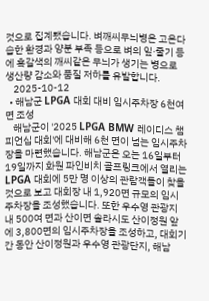것으로 집계됐습니다. 벼깨씨무늬병은 고온다습한 환경과 양분 부족 등으로 벼의 잎·줄기 등에 흑갈색의 깨씨같은 무늬가 생기는 병으로 생산량 감소와 품질 저하를 유발합니다.
    2025-10-12
  • 해남군 LPGA 대회 대비 임시주차장 6천여 면 조성
    해남군이 '2025 LPGA BMW 레이디스 챔피언십 대회'에 대비해 6천 면이 넘는 임시주차장을 마련했습니다. 해남군은 오는 16일부터 19일까지 화원 파인비치 골프링크에서 열리는 LPGA 대회에 5만 명 이상의 관람객들이 찾을 것으로 보고 대회장 내 1,920면 규모의 임시주차장을 조성했습니다. 또한 우수영 관광지 내 500여 면과 산이면 솔라시도 산이정원 앞에 3,800면의 임시주차장을 조성하고, 대회기간 동안 산이정원과 우수영 관광단지, 해남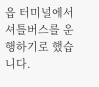읍 터미널에서 셔틀버스를 운행하기로 했습니다.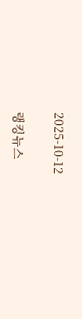2025-10-12

랭킹뉴스